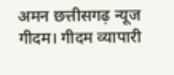अमन छत्तीसगढ़ न्यूज
गीदम। गीदम व्यापारी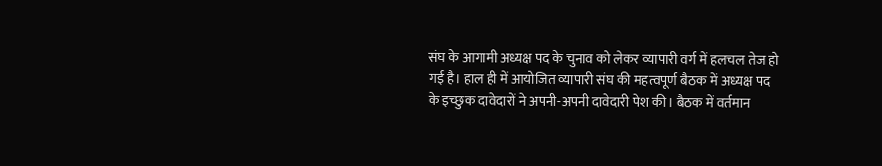संघ के आगामी अध्यक्ष पद के चुनाव को लेकर व्यापारी वर्ग में हलचल तेज हो गई है। हाल ही में आयोजित व्यापारी संघ की महत्वपूर्ण बैठक में अध्यक्ष पद के इच्छुक दावेदारों ने अपनी-अपनी दावेदारी पेश की। बैठक में वर्तमान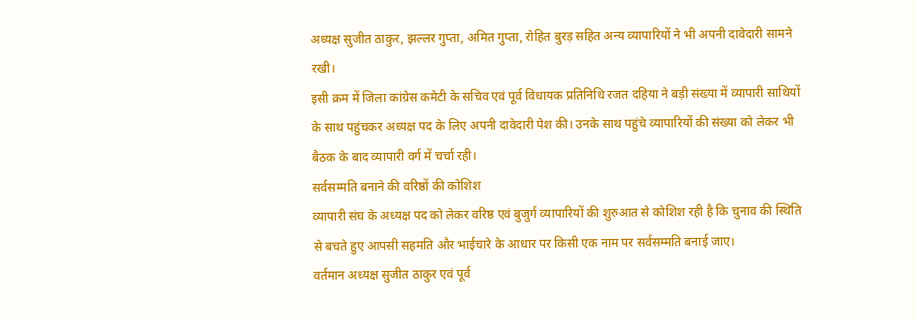अध्यक्ष सुजीत ठाकुर, झल्लर गुप्ता, अमित गुप्ता, रोहित बुरड़ सहित अन्य व्यापारियों ने भी अपनी दावेदारी सामने रखी।
इसी क्रम में जिला कांग्रेस कमेटी के सचिव एवं पूर्व विधायक प्रतिनिधि रजत दहिया ने बड़ी संख्या में व्यापारी साथियों के साथ पहुंचकर अध्यक्ष पद के लिए अपनी दावेदारी पेश की। उनके साथ पहुंचे व्यापारियों की संख्या को लेकर भी बैठक के बाद व्यापारी वर्ग में चर्चा रही।
सर्वसम्मति बनाने की वरिष्ठों की कोशिश
व्यापारी संघ के अध्यक्ष पद को लेकर वरिष्ठ एवं बुजुर्ग व्यापारियों की शुरुआत से कोशिश रही है कि चुनाव की स्थिति से बचते हुए आपसी सहमति और भाईचारे के आधार पर किसी एक नाम पर सर्वसम्मति बनाई जाए।
वर्तमान अध्यक्ष सुजीत ठाकुर एवं पूर्व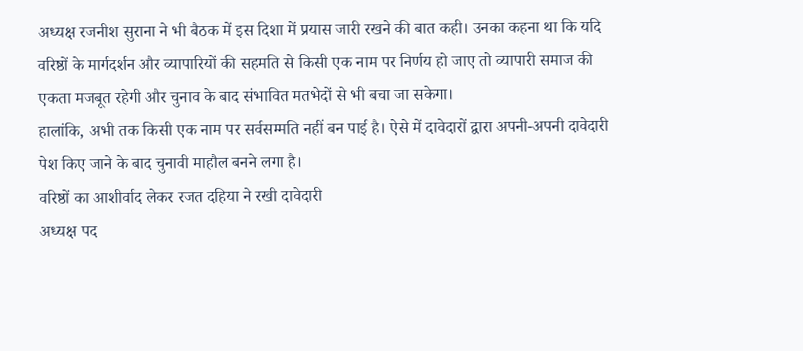अध्यक्ष रजनीश सुराना ने भी बैठक में इस दिशा में प्रयास जारी रखने की बात कही। उनका कहना था कि यदि वरिष्ठों के मार्गदर्शन और व्यापारियों की सहमति से किसी एक नाम पर निर्णय हो जाए तो व्यापारी समाज की एकता मजबूत रहेगी और चुनाव के बाद संभावित मतभेदों से भी बचा जा सकेगा।
हालांकि, अभी तक किसी एक नाम पर सर्वसम्मति नहीं बन पाई है। ऐसे में दावेदारों द्वारा अपनी-अपनी दावेदारी पेश किए जाने के बाद चुनावी माहौल बनने लगा है।
वरिष्ठों का आशीर्वाद लेकर रजत दहिया ने रखी दावेदारी
अध्यक्ष पद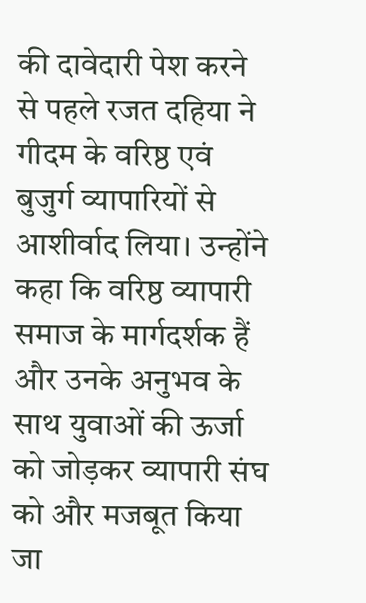की दावेदारी पेश करने से पहले रजत दहिया ने गीदम के वरिष्ठ एवं बुजुर्ग व्यापारियों से आशीर्वाद लिया। उन्होंने कहा कि वरिष्ठ व्यापारी समाज के मार्गदर्शक हैं और उनके अनुभव के साथ युवाओं की ऊर्जा को जोड़कर व्यापारी संघ को और मजबूत किया जा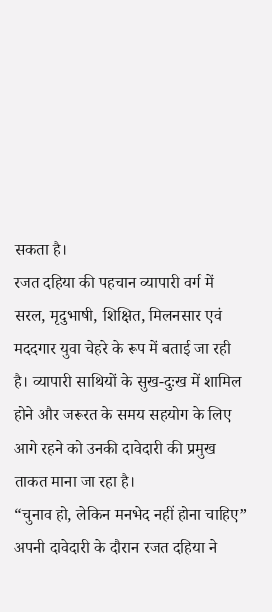सकता है।
रजत दहिया की पहचान व्यापारी वर्ग में सरल, मृदुभाषी, शिक्षित, मिलनसार एवं मददगार युवा चेहरे के रूप में बताई जा रही है। व्यापारी साथियों के सुख-दुःख में शामिल होने और जरूरत के समय सहयोग के लिए आगे रहने को उनकी दावेदारी की प्रमुख ताकत माना जा रहा है।
“चुनाव हो, लेकिन मनभेद नहीं होना चाहिए”
अपनी दावेदारी के दौरान रजत दहिया ने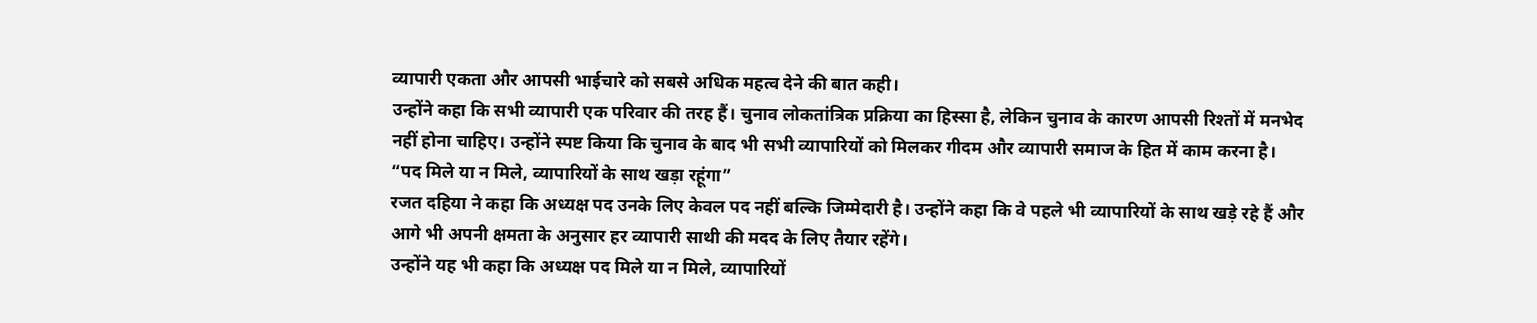व्यापारी एकता और आपसी भाईचारे को सबसे अधिक महत्व देने की बात कही।
उन्होंने कहा कि सभी व्यापारी एक परिवार की तरह हैं। चुनाव लोकतांत्रिक प्रक्रिया का हिस्सा है, लेकिन चुनाव के कारण आपसी रिश्तों में मनभेद नहीं होना चाहिए। उन्होंने स्पष्ट किया कि चुनाव के बाद भी सभी व्यापारियों को मिलकर गीदम और व्यापारी समाज के हित में काम करना है।
“पद मिले या न मिले, व्यापारियों के साथ खड़ा रहूंगा”
रजत दहिया ने कहा कि अध्यक्ष पद उनके लिए केवल पद नहीं बल्कि जिम्मेदारी है। उन्होंने कहा कि वे पहले भी व्यापारियों के साथ खड़े रहे हैं और आगे भी अपनी क्षमता के अनुसार हर व्यापारी साथी की मदद के लिए तैयार रहेंगे।
उन्होंने यह भी कहा कि अध्यक्ष पद मिले या न मिले, व्यापारियों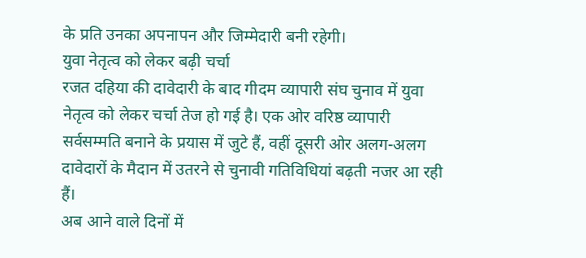के प्रति उनका अपनापन और जिम्मेदारी बनी रहेगी।
युवा नेतृत्व को लेकर बढ़ी चर्चा
रजत दहिया की दावेदारी के बाद गीदम व्यापारी संघ चुनाव में युवा नेतृत्व को लेकर चर्चा तेज हो गई है। एक ओर वरिष्ठ व्यापारी सर्वसम्मति बनाने के प्रयास में जुटे हैं, वहीं दूसरी ओर अलग-अलग दावेदारों के मैदान में उतरने से चुनावी गतिविधियां बढ़ती नजर आ रही हैं।
अब आने वाले दिनों में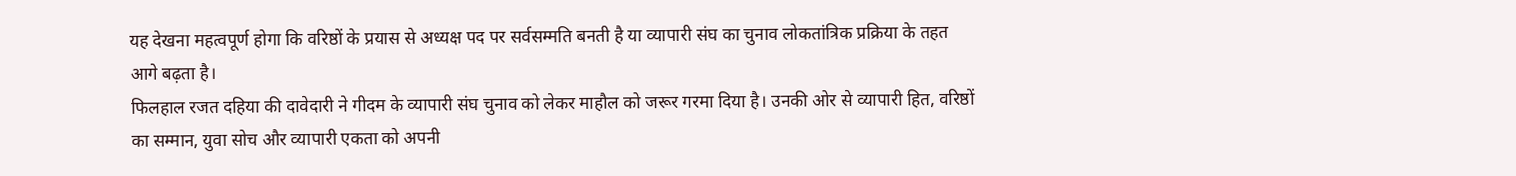यह देखना महत्वपूर्ण होगा कि वरिष्ठों के प्रयास से अध्यक्ष पद पर सर्वसम्मति बनती है या व्यापारी संघ का चुनाव लोकतांत्रिक प्रक्रिया के तहत आगे बढ़ता है।
फिलहाल रजत दहिया की दावेदारी ने गीदम के व्यापारी संघ चुनाव को लेकर माहौल को जरूर गरमा दिया है। उनकी ओर से व्यापारी हित, वरिष्ठों का सम्मान, युवा सोच और व्यापारी एकता को अपनी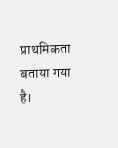प्राथमिकता बताया गया है।